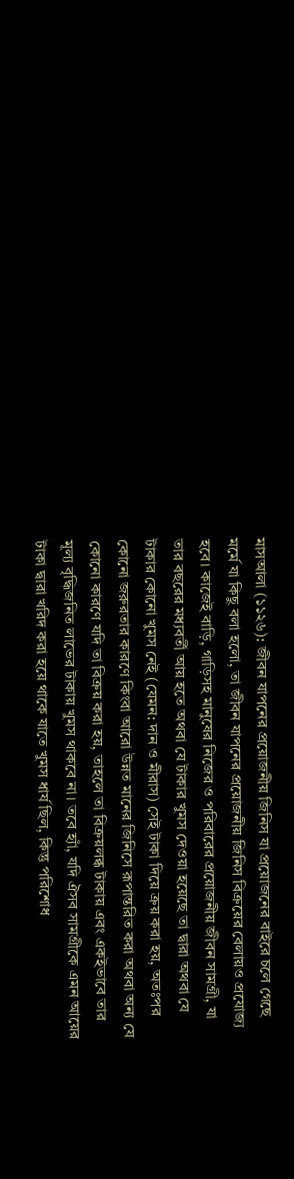মাসআলা (১১২৬): জীবন যাপনের প্রয়োজনীয় জিনিস যা প্রয়োজনের বাইরে চলে গেছে মর্মে যা কিছু বলা হলো, তা জীবন যাপনের প্রয়োজনীয় জিনিস বিক্রয়ের বেলায়ও প্রযোজ্য হবে। কাজেই বাড়ি, গাড়িসহ মানুষের নিজের ও পরিবারের প্রয়োজনীয় জীবন সামগ্রী, যা তার বছরের মধ্যবর্তী আয় হতে অথবা যে টাকার খুমস দেওয়া হয়েছে তা দ্বারা অথবা যে টাকার কোনো খুমস নেই (যেমন: দান ও মীরাস) সেই টাকা দিয়ে ক্রয় করা হয়, অতঃপর কোনো জরুরতার কারণে কিংবা আরো উন্নত মানের জিনিসে রূপান্তরিত করা অথবা অন্য যে কোনো কারণে যদি তা বিক্রয় করা হয়, তাহলে তা বিক্রয়লব্ধ টাকায় এবং একইভাবে তার মূল্য বৃদ্ধিজনিত লাভের টাকায় খুমস থাকবে না। তবে হ্যাঁ, যদি ঐসব সামগ্রীকে এমন আয়ের টাকা দ্বারা খরিদ করা হয়ে থাকে যাতে খুমস ধার্য ছিল, কিন্তু পরিশোধ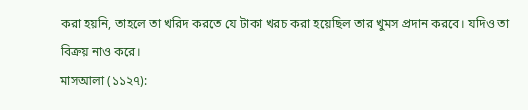করা হয়নি, তাহলে তা খরিদ করতে যে টাকা খরচ করা হয়েছিল তার খুমস প্রদান করবে। যদিও তা বিক্রয় নাও করে।
মাসআলা (১১২৭):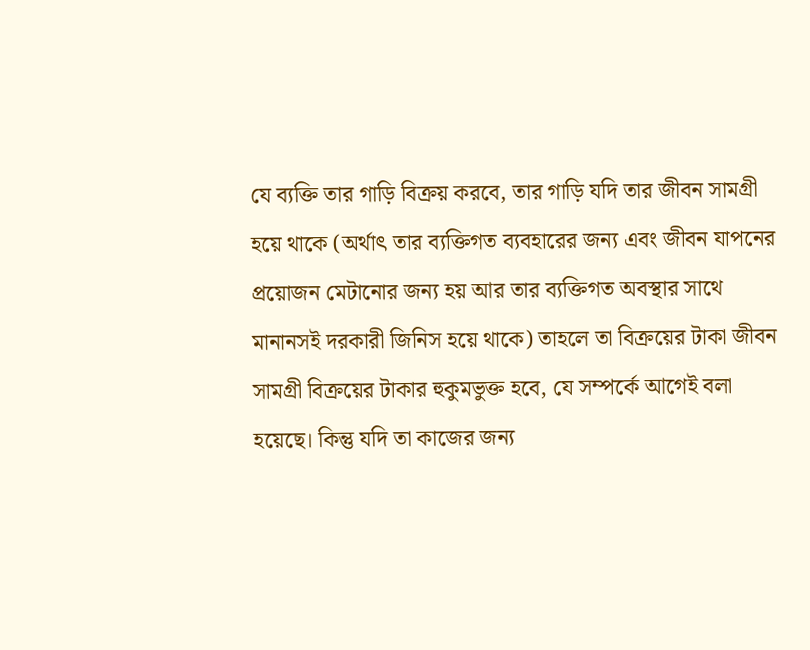যে ব্যক্তি তার গাড়ি বিক্রয় করবে, তার গাড়ি যদি তার জীবন সামগ্রী হয়ে থাকে (অর্থাৎ তার ব্যক্তিগত ব্যবহারের জন্য এবং জীবন যাপনের প্রয়োজন মেটানোর জন্য হয় আর তার ব্যক্তিগত অবস্থার সাথে মানানসই দরকারী জিনিস হয়ে থাকে) তাহলে তা বিক্রয়ের টাকা জীবন সামগ্রী বিক্রয়ের টাকার হুকুমভুক্ত হবে, যে সম্পর্কে আগেই বলা হয়েছে। কিন্তু যদি তা কাজের জন্য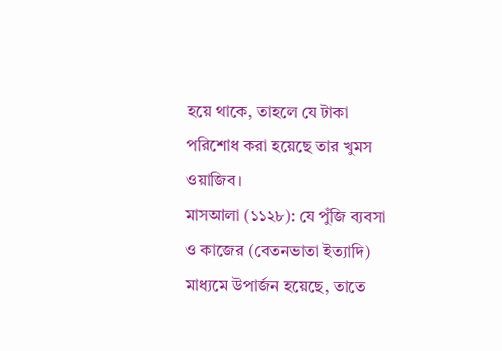হয়ে থাকে, তাহলে যে টাকা পরিশোধ করা হয়েছে তার খুমস ওয়াজিব।
মাসআলা (১১২৮): যে পুঁজি ব্যবসা ও কাজের (বেতনভাতা ইত্যাদি) মাধ্যমে উপার্জন হয়েছে, তাতে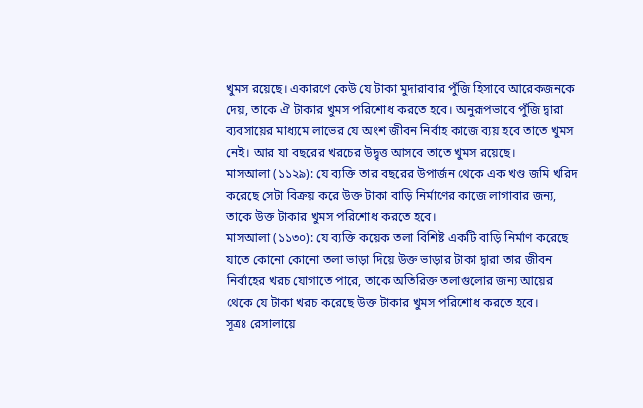খুমস রয়েছে। একারণে কেউ যে টাকা মুদারাবার পুঁজি হিসাবে আরেকজনকে দেয়, তাকে ঐ টাকার খুমস পরিশোধ করতে হবে। অনুরূপভাবে পুঁজি দ্বারা ব্যবসায়ের মাধ্যমে লাভের যে অংশ জীবন নির্বাহ কাজে ব্যয় হবে তাতে খুমস নেই। আর যা বছরের খরচের উদ্বৃত্ত আসবে তাতে খুমস রয়েছে।
মাসআলা (১১২৯): যে ব্যক্তি তার বছরের উপার্জন থেকে এক খণ্ড জমি খরিদ করেছে সেটা বিক্রয় করে উক্ত টাকা বাড়ি নির্মাণের কাজে লাগাবার জন্য, তাকে উক্ত টাকার খুমস পরিশোধ করতে হবে।
মাসআলা (১১৩০): যে ব্যক্তি কয়েক তলা বিশিষ্ট একটি বাড়ি নির্মাণ করেছে যাতে কোনো কোনো তলা ভাড়া দিয়ে উক্ত ভাড়ার টাকা দ্বারা তার জীবন নির্বাহের খরচ যোগাতে পারে, তাকে অতিরিক্ত তলাগুলোর জন্য আয়ের থেকে যে টাকা খরচ করেছে উক্ত টাকার খুমস পরিশোধ করতে হবে।
সূত্রঃ রেসালায়ে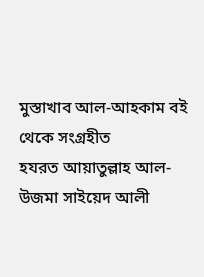মুস্তাখাব আল-আহকাম বই থেকে সংগ্রহীত
হযরত আয়াতুল্লাহ আল-উজমা সাইয়েদ আলী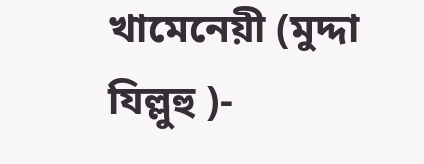খামেনেয়ী (মুদ্দা যিল্লুহু )-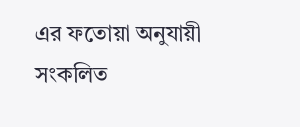এর ফতোয়া অনুযায়ী সংকলিত